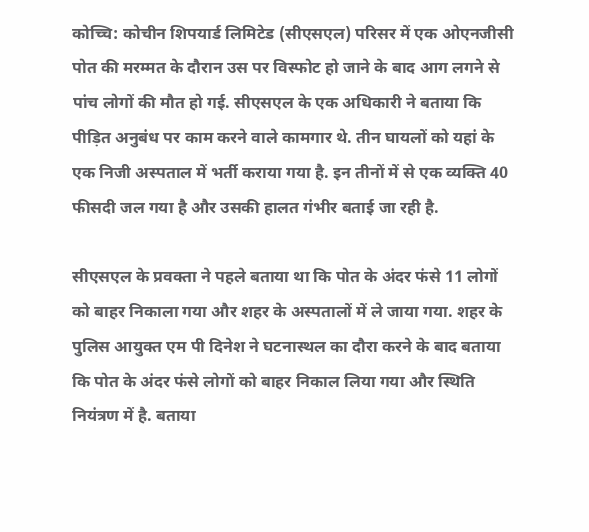कोच्चि: कोचीन शिपयार्ड लिमिटेड (सीएसएल) परिसर में एक ओएनजीसी पोत की मरम्मत के दौरान उस पर विस्फोट हो जाने के बाद आग लगने से पांच लोगों की मौत हो गई. सीएसएल के एक अधिकारी ने बताया कि पीड़ित अनुबंध पर काम करने वाले कामगार थे. तीन घायलों को यहां के एक निजी अस्पताल में भर्ती कराया गया है. इन तीनों में से एक व्यक्ति 40 फीसदी जल गया है और उसकी हालत गंभीर बताई जा रही है.

सीएसएल के प्रवक्ता ने पहले बताया था कि पोत के अंदर फंसे 11 लोगों को बाहर निकाला गया और शहर के अस्पतालों में ले जाया गया. शहर के पुलिस आयुक्त एम पी दिनेश ने घटनास्थल का दौरा करने के बाद बताया कि पोत के अंदर फंसे लोगों को बाहर निकाल लिया गया और स्थिति नियंत्रण में है. बताया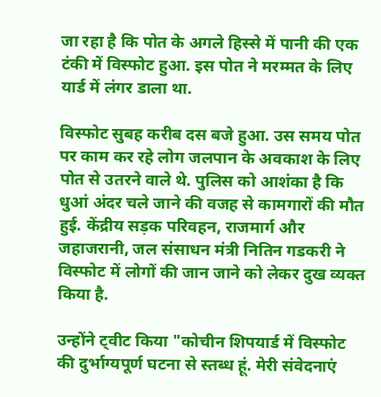जा रहा है कि पोत के अगले हिस्से में पानी की एक टंकी में विस्फोट हुआ. इस पोत ने मरम्मत के लिए यार्ड में लंगर डाला था.

विस्फोट सुबह करीब दस बजे हुआ. उस समय पोत पर काम कर रहे लोग जलपान के अवकाश के लिए पोत से उतरने वाले थे. पुलिस को आशंका है कि धुआं अंदर चले जाने की वजह से कामगारों की मौत हुई. केंद्रीय सड़क परिवहन, राजमार्ग और जहाजरानी, जल संसाधन मंत्री नितिन गडकरी ने विस्फोट में लोगों की जान जाने को लेकर दुख व्यक्त किया है.

उन्होंने ट्वीट किया "कोचीन शिपयार्ड में विस्फोट की दुर्भाग्यपूर्ण घटना से स्तब्ध हूं. मेरी संवेदनाएं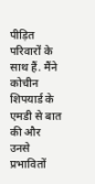पीड़ित परिवारों के साथ हैं. मैंने कोचीन शिपयार्ड के एमडी से बात की और उनसे प्रभावितों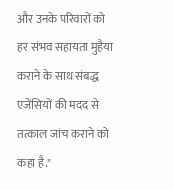और उनके परिवारों को हर संभव सहायता मुहैया कराने के साथ संबद्ध एजेंसियों की मदद से तत्काल जांच कराने को कहा है."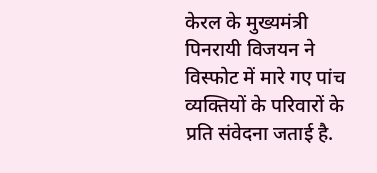केरल के मुख्यमंत्री पिनरायी विजयन ने विस्फोट में मारे गए पांच व्यक्तियों के परिवारों के प्रति संवेदना जताई है.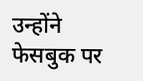उन्होंने फेसबुक पर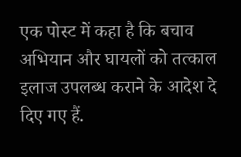एक पोस्ट में कहा है कि बचाव अभियान और घायलों को तत्काल इलाज उपलब्ध कराने के आदेश दे दिए गए हैं.